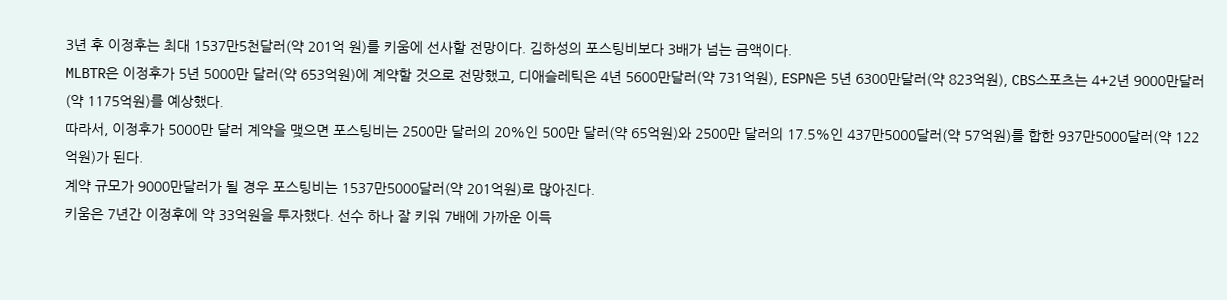3년 후 이정후는 최대 1537만5천달러(약 201억 원)를 키움에 선사할 전망이다. 김하성의 포스팅비보다 3배가 넘는 금액이다.
MLBTR은 이정후가 5년 5000만 달러(약 653억원)에 계약할 것으로 전망했고, 디애슬레틱은 4년 5600만달러(약 731억원), ESPN은 5년 6300만달러(약 823억원), CBS스포츠는 4+2년 9000만달러(약 1175억원)를 예상했다.
따라서, 이정후가 5000만 달러 계약을 맺으면 포스팅비는 2500만 달러의 20%인 500만 달러(약 65억원)와 2500만 달러의 17.5%인 437만5000달러(약 57억원)를 합한 937만5000달러(약 122억원)가 된다.
계약 규모가 9000만달러가 될 경우 포스팅비는 1537만5000달러(약 201억원)로 많아진다.
키움은 7년간 이정후에 약 33억원을 투자했다. 선수 하나 잘 키워 7배에 가까운 이득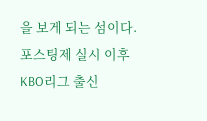을 보게 되는 섬이다.
포스팅제 실시 이후 KBO리그 출신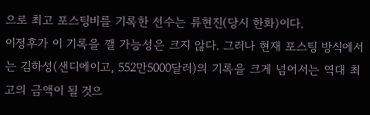으로 최고 포스팅비를 기록한 선수는 류현진(당시 한화)이다.
이정후가 이 기록을 깰 가능성은 크지 않다. 그러나 현재 포스팅 방식에서는 김하성(샌디에이고, 552만5000달러)의 기록을 크게 넘어서는 역대 최고의 금액이 될 것으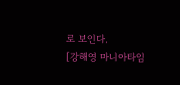로 보인다.
[강해영 마니아타임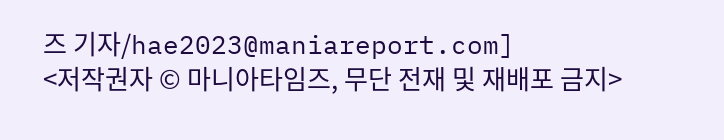즈 기자/hae2023@maniareport.com]
<저작권자 © 마니아타임즈, 무단 전재 및 재배포 금지>